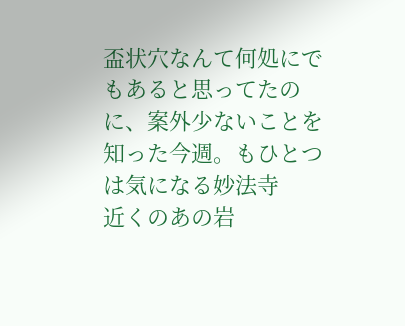盃状穴なんて何処にでもあると思ってたのに、案外少ないことを知った今週。もひとつは気になる妙法寺
近くのあの岩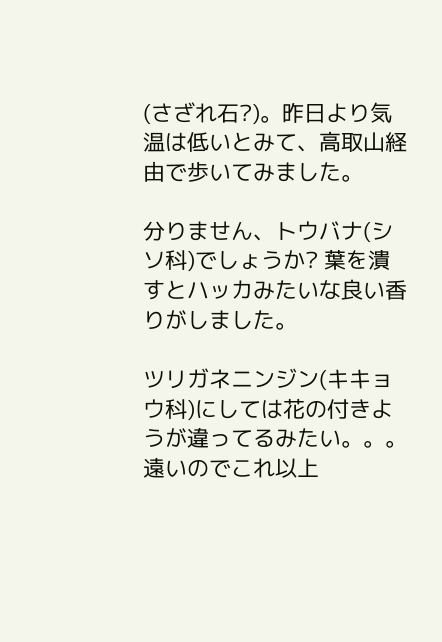(さざれ石?)。昨日より気温は低いとみて、高取山経由で歩いてみました。

分りません、トウバナ(シソ科)でしょうか? 葉を潰すとハッカみたいな良い香りがしました。

ツリガネニンジン(キキョウ科)にしては花の付きようが違ってるみたい。。。遠いのでこれ以上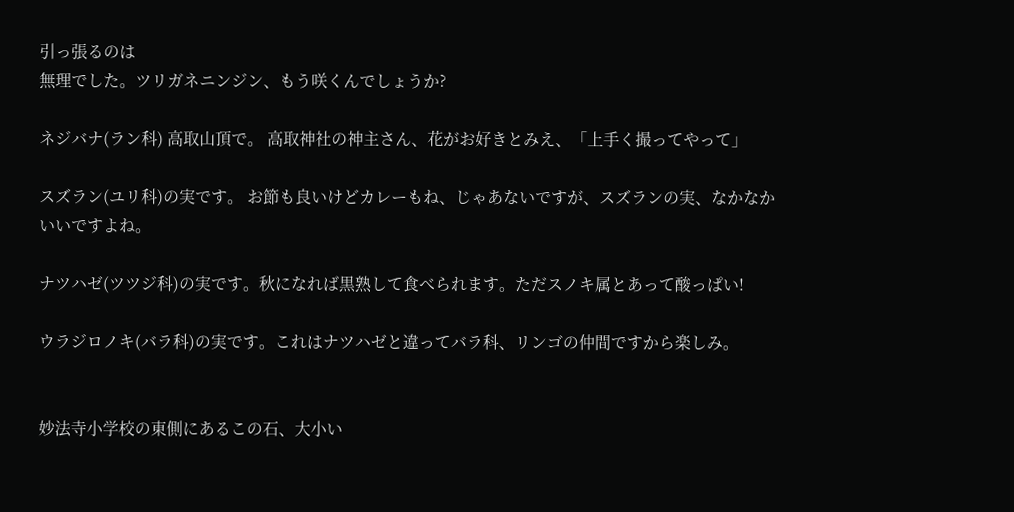引っ張るのは
無理でした。ツリガネニンジン、もう咲くんでしょうか?

ネジバナ(ラン科) 高取山頂で。 高取神社の神主さん、花がお好きとみえ、「上手く撮ってやって」

スズラン(ユリ科)の実です。 お節も良いけどカレーもね、じゃあないですが、スズランの実、なかなか
いいですよね。

ナツハゼ(ツツジ科)の実です。秋になれば黒熟して食べられます。ただスノキ属とあって酸っぱい!

ウラジロノキ(バラ科)の実です。これはナツハゼと違ってバラ科、リンゴの仲間ですから楽しみ。


妙法寺小学校の東側にあるこの石、大小い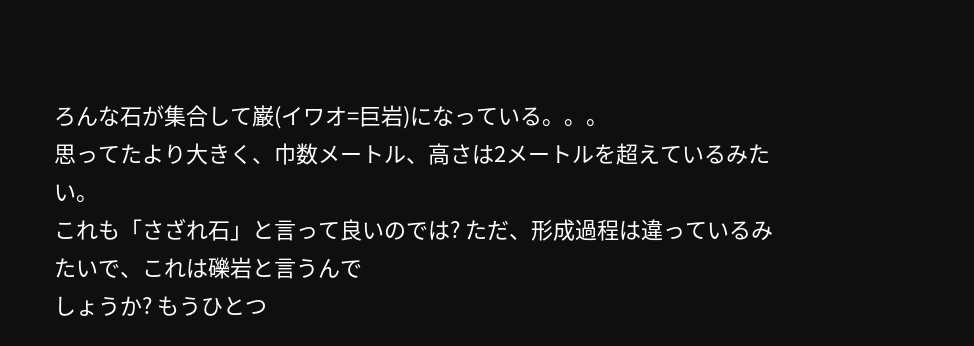ろんな石が集合して巌(イワオ=巨岩)になっている。。。
思ってたより大きく、巾数メートル、高さは2メートルを超えているみたい。
これも「さざれ石」と言って良いのでは? ただ、形成過程は違っているみたいで、これは礫岩と言うんで
しょうか? もうひとつ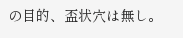の目的、盃状穴は無し。